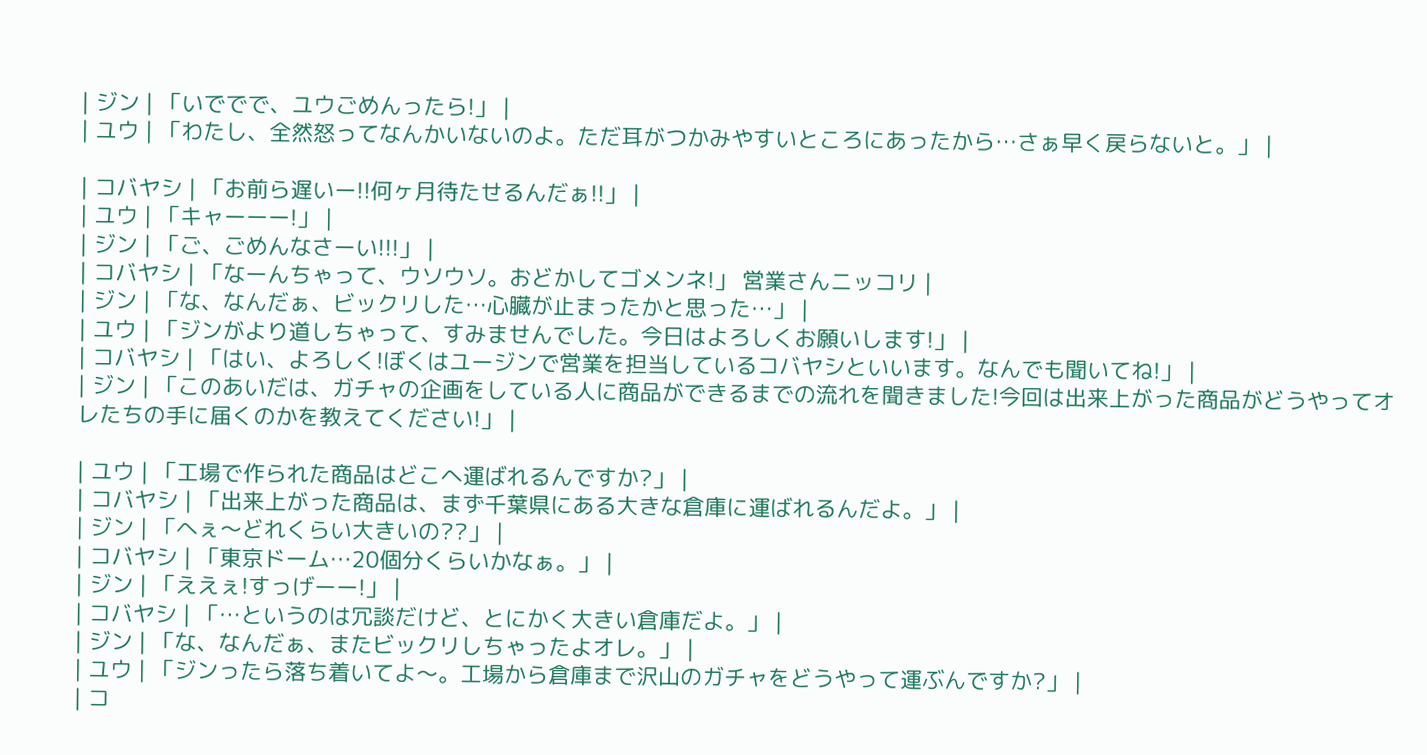| ジン | 「いででで、ユウごめんったら!」 |
| ユウ | 「わたし、全然怒ってなんかいないのよ。ただ耳がつかみやすいところにあったから…さぁ早く戻らないと。」 |

| コバヤシ | 「お前ら遅いー!!何ヶ月待たせるんだぁ!!」 |
| ユウ | 「キャーーー!」 |
| ジン | 「ご、ごめんなさーい!!!」 |
| コバヤシ | 「なーんちゃって、ウソウソ。おどかしてゴメンネ!」 営業さんニッコリ |
| ジン | 「な、なんだぁ、ビックリした…心臓が止まったかと思った…」 |
| ユウ | 「ジンがより道しちゃって、すみませんでした。今日はよろしくお願いします!」 |
| コバヤシ | 「はい、よろしく!ぼくはユージンで営業を担当しているコバヤシといいます。なんでも聞いてね!」 |
| ジン | 「このあいだは、ガチャの企画をしている人に商品ができるまでの流れを聞きました!今回は出来上がった商品がどうやってオレたちの手に届くのかを教えてください!」 |

| ユウ | 「工場で作られた商品はどこへ運ばれるんですか?」 |
| コバヤシ | 「出来上がった商品は、まず千葉県にある大きな倉庫に運ばれるんだよ。」 |
| ジン | 「へぇ〜どれくらい大きいの??」 |
| コバヤシ | 「東京ドーム…20個分くらいかなぁ。」 |
| ジン | 「ええぇ!すっげーー!」 |
| コバヤシ | 「…というのは冗談だけど、とにかく大きい倉庫だよ。」 |
| ジン | 「な、なんだぁ、またビックリしちゃったよオレ。」 |
| ユウ | 「ジンったら落ち着いてよ〜。工場から倉庫まで沢山のガチャをどうやって運ぶんですか?」 |
| コ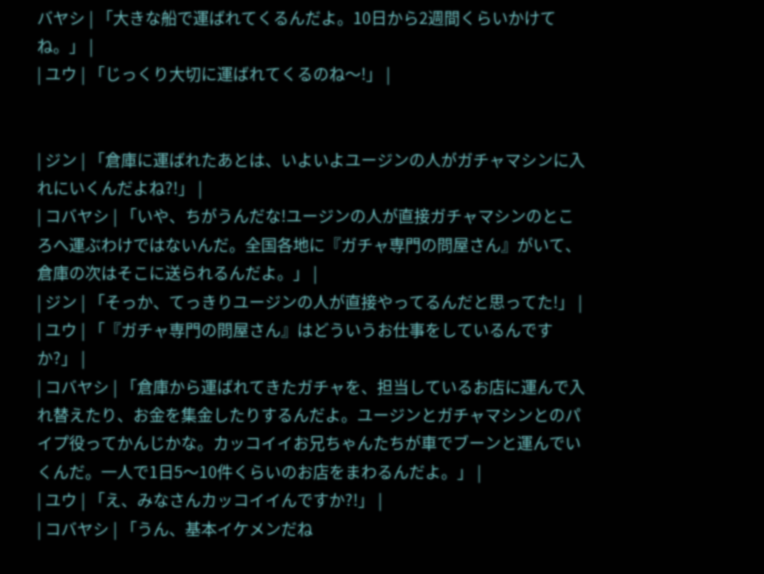バヤシ | 「大きな船で運ばれてくるんだよ。10日から2週間くらいかけてね。」 |
| ユウ | 「じっくり大切に運ばれてくるのね〜!」 |


| ジン | 「倉庫に運ばれたあとは、いよいよユージンの人がガチャマシンに入れにいくんだよね?!」 |
| コバヤシ | 「いや、ちがうんだな!ユージンの人が直接ガチャマシンのところへ運ぶわけではないんだ。全国各地に『ガチャ専門の問屋さん』がいて、倉庫の次はそこに送られるんだよ。」 |
| ジン | 「そっか、てっきりユージンの人が直接やってるんだと思ってた!」 |
| ユウ | 「『ガチャ専門の問屋さん』はどういうお仕事をしているんですか?」 |
| コバヤシ | 「倉庫から運ばれてきたガチャを、担当しているお店に運んで入れ替えたり、お金を集金したりするんだよ。ユージンとガチャマシンとのパイプ役ってかんじかな。カッコイイお兄ちゃんたちが車でブーンと運んでいくんだ。一人で1日5〜10件くらいのお店をまわるんだよ。」 |
| ユウ | 「え、みなさんカッコイイんですか?!」 |
| コバヤシ | 「うん、基本イケメンだね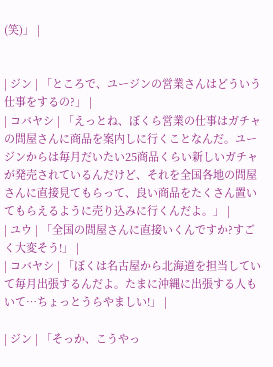(笑)」 |


| ジン | 「ところで、ユージンの営業さんはどういう仕事をするの?」 |
| コバヤシ | 「えっとね、ぼくら営業の仕事はガチャの問屋さんに商品を案内しに行くことなんだ。ユージンからは毎月だいたい25商品くらい新しいガチャが発売されているんだけど、それを全国各地の問屋さんに直接見てもらって、良い商品をたくさん置いてもらえるように売り込みに行くんだよ。」 |
| ユウ | 「全国の問屋さんに直接いくんですか?すごく大変そう!」 |
| コバヤシ | 「ぼくは名古屋から北海道を担当していて毎月出張するんだよ。たまに沖縄に出張する人もいて…ちょっとうらやましい!」 |

| ジン | 「そっか、こうやっ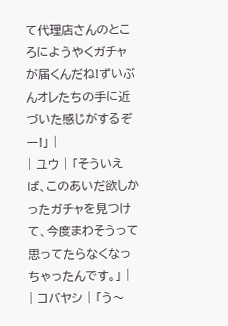て代理店さんのところにようやくガチャが届くんだね!ずいぶんオレたちの手に近づいた感じがするぞー!」 |
| ユウ | 「そういえば、このあいだ欲しかったガチャを見つけて、今度まわそうって思ってたらなくなっちゃったんです。」 |
| コバヤシ | 「う〜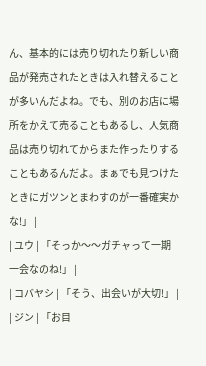ん、基本的には売り切れたり新しい商品が発売されたときは入れ替えることが多いんだよね。でも、別のお店に場所をかえて売ることもあるし、人気商品は売り切れてからまた作ったりすることもあるんだよ。まぁでも見つけたときにガツンとまわすのが一番確実かな!」 |
| ユウ | 「そっか〜〜ガチャって一期一会なのね!」 |
| コバヤシ | 「そう、出会いが大切!」 |
| ジン | 「お目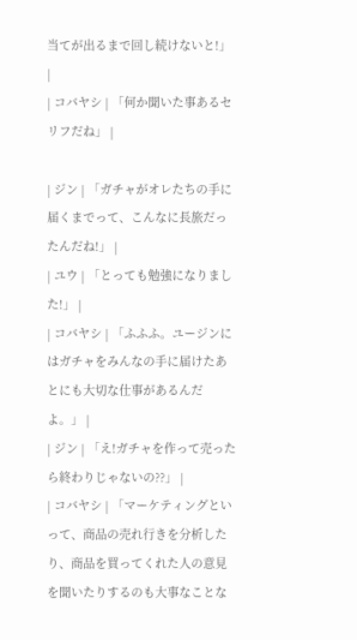当てが出るまで回し続けないと!」 |
| コバヤシ | 「何か聞いた事あるセリフだね」 |

| ジン | 「ガチャがオレたちの手に届くまでって、こんなに長旅だったんだね!」 |
| ユウ | 「とっても勉強になりました!」 |
| コバヤシ | 「ふふふ。ユージンにはガチャをみんなの手に届けたあとにも大切な仕事があるんだよ。」 |
| ジン | 「え!ガチャを作って売ったら終わりじゃないの??」 |
| コバヤシ | 「マーケティングといって、商品の売れ行きを分析したり、商品を買ってくれた人の意見を聞いたりするのも大事なことな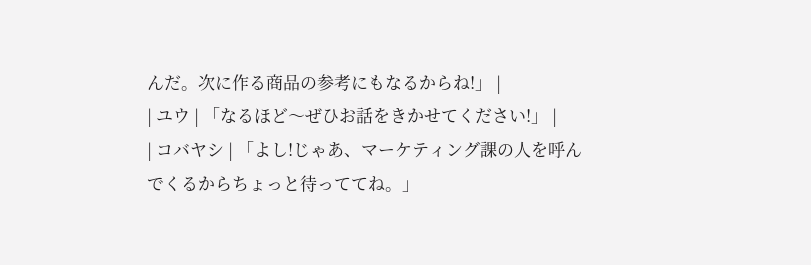んだ。次に作る商品の参考にもなるからね!」 |
| ユウ | 「なるほど〜ぜひお話をきかせてください!」 |
| コバヤシ | 「よし!じゃあ、マーケティング課の人を呼んでくるからちょっと待っててね。」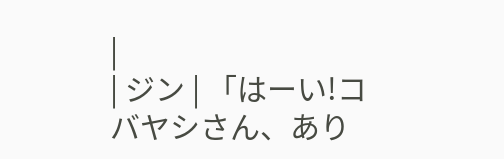|
| ジン | 「はーい!コバヤシさん、あり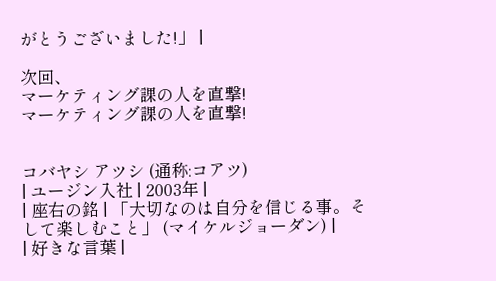がとうございました!」 |

次回、
マーケティング課の人を直撃!
マーケティング課の人を直撃!


コバヤシ アツシ (通称:コアツ)
| ユージン入社 | 2003年 |
| 座右の銘 | 「大切なのは自分を信じる事。そして楽しむこと」 (マイケルジョーダン) |
| 好きな言葉 |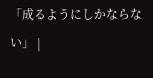「成るようにしかならない」 |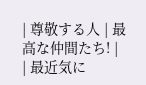| 尊敬する人 | 最高な仲間たち! |
| 最近気に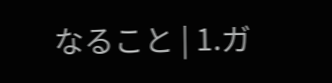なること | 1.ガ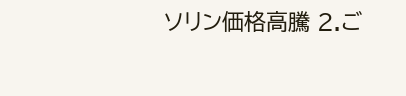ソリン価格高騰 2.ご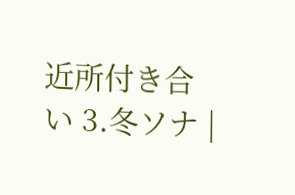近所付き合い 3.冬ソナ |